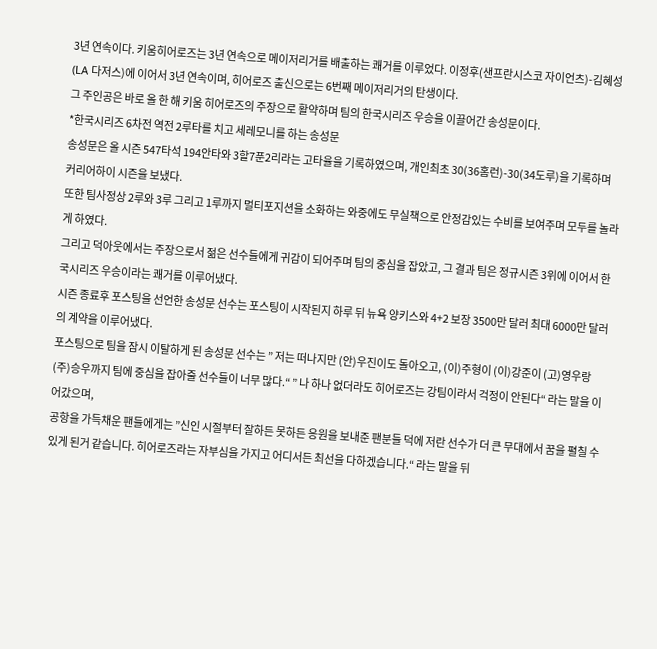3년 연속이다. 키움히어로즈는 3년 연속으로 메이저리거를 배출하는 쾌거를 이루었다. 이정후(샌프란시스코 자이언츠)-김혜성(LA 다저스)에 이어서 3년 연속이며, 히어로즈 출신으로는 6번째 메이저리거의 탄생이다.
그 주인공은 바로 올 한 해 키움 히어로즈의 주장으로 활약하며 팀의 한국시리즈 우승을 이끌어간 송성문이다.
*한국시리즈 6차전 역전 2루타를 치고 세레모니를 하는 송성문
송성문은 올 시즌 547타석 194안타와 3할7푼2리라는 고타율을 기록하였으며, 개인최초 30(36홈런)-30(34도루)을 기록하며 커리어하이 시즌을 보냈다.
또한 팀사정상 2루와 3루 그리고 1루까지 멀티포지션을 소화하는 와중에도 무실책으로 안정감있는 수비를 보여주며 모두를 놀라게 하였다.
그리고 덕아웃에서는 주장으로서 젊은 선수들에게 귀감이 되어주며 팀의 중심을 잡았고, 그 결과 팀은 정규시즌 3위에 이어서 한국시리즈 우승이라는 쾌거를 이루어냈다.
시즌 종료후 포스팅을 선언한 송성문 선수는 포스팅이 시작된지 하루 뒤 뉴욕 양키스와 4+2 보장 3500만 달러 최대 6000만 달러의 계약을 이루어냈다.
포스팅으로 팀을 잠시 이탈하게 된 송성문 선수는 ” 저는 떠나지만 (안)우진이도 돌아오고, (이)주형이 (이)강준이 (고)영우랑 (주)승우까지 팀에 중심을 잡아줄 선수들이 너무 많다.“ ” 나 하나 없더라도 히어로즈는 강팀이라서 걱정이 안된다“ 라는 말을 이어갔으며,
공항을 가득채운 팬들에게는 ”신인 시절부터 잘하든 못하든 응원을 보내준 팬분들 덕에 저란 선수가 더 큰 무대에서 꿈을 펼칠 수 있게 된거 같습니다. 히어로즈라는 자부심을 가지고 어디서든 최선을 다하겠습니다.“ 라는 말을 뒤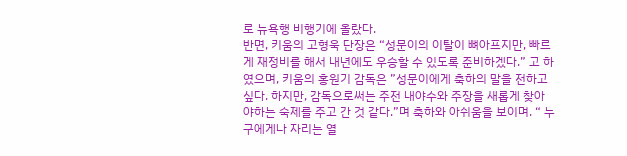로 뉴욕행 비행기에 올랐다.
반면, 키움의 고형욱 단장은 “성문이의 이탈이 뼈아프지만, 빠르게 재정비를 해서 내년에도 우승할 수 있도록 준비하겠다.” 고 하였으며, 키움의 홍원기 감독은 ”성문이에게 축하의 말을 전하고 싶다. 하지만, 감독으로써는 주전 내야수와 주장을 새롭게 찾아야하는 숙제를 주고 간 것 같다.”며 축하와 아쉬움을 보이며. “ 누구에게나 자리는 열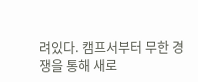려있다. 캠프서부터 무한 경쟁을 통해 새로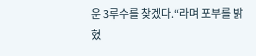운 3루수를 찾겠다.“라며 포부를 밝혔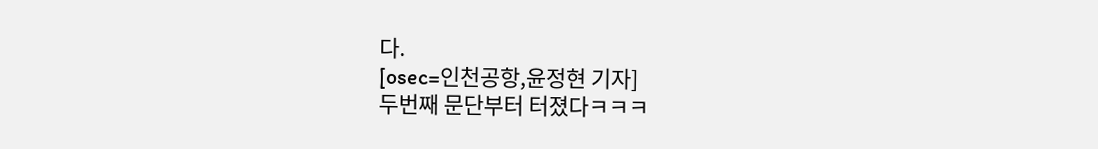다.
[osec=인천공항,윤정현 기자]
두번째 문단부터 터졌다ㅋㅋㅋ